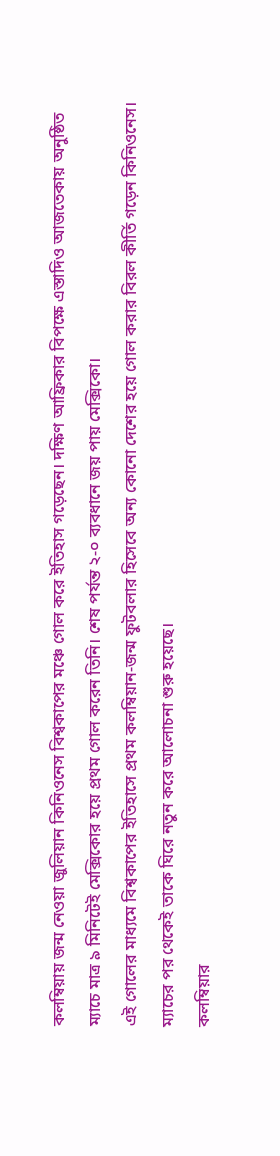কলম্বিয়ায় জন্ম নেওয়া জুলিয়ান কিনিওনেস বিশ্বকাপের মঞ্চে গোল করে ইতিহাস গড়েছেন। দক্ষিণ আফ্রিকার বিপক্ষে এস্তাদিও আজতেকায় অনুষ্ঠিত ম্যাচে মাত্র ৯ মিনিটেই মেক্সিকোর হয়ে প্রথম গোল করেন তিনি। শেষ পর্যন্ত ২-০ ব্যবধানে জয় পায় মেক্সিকো।
এই গোলের মাধ্যমে বিশ্বকাপের ইতিহাসে প্রথম কলম্বিয়ান-জন্ম ফুটবলার হিসেবে অন্য কোনো দেশের হয়ে গোল করার বিরল কীর্তি গড়েন কিনিওনেস। ম্যাচের পর থেকেই তাকে ঘিরে নতুন করে আলোচনা শুরু হয়েছে।
কলম্বিয়ার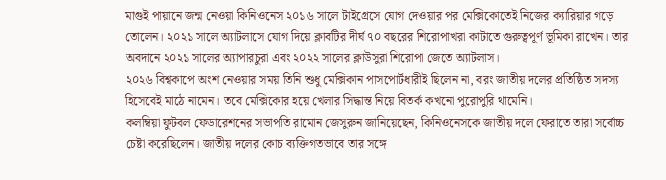মাগুই পায়ানে জন্ম নেওয়া কিনিওনেস ২০১৬ সালে টাইগ্রেসে যোগ দেওয়ার পর মেক্সিকোতেই নিজের ক্যারিয়ার গড়ে তোলেন। ২০২১ সালে অ্যাটলাসে যোগ দিয়ে ক্লাবটির দীর্ঘ ৭০ বছরের শিরোপাখরা কাটাতে গুরুত্বপূর্ণ ভূমিকা রাখেন। তার অবদানে ২০২১ সালের অ্যাপারচুরা এবং ২০২২ সালের ক্লাউসুরা শিরোপা জেতে অ্যাটলাস।
২০২৬ বিশ্বকাপে অংশ নেওয়ার সময় তিনি শুধু মেক্সিকান পাসপোর্টধারীই ছিলেন না, বরং জাতীয় দলের প্রতিষ্ঠিত সদস্য হিসেবেই মাঠে নামেন। তবে মেক্সিকোর হয়ে খেলার সিদ্ধান্ত নিয়ে বিতর্ক কখনো পুরোপুরি থামেনি।
কলম্বিয়া ফুটবল ফেডারেশনের সভাপতি রামোন জেসুরুন জানিয়েছেন, কিনিওনেসকে জাতীয় দলে ফেরাতে তারা সর্বোচ্চ চেষ্টা করেছিলেন। জাতীয় দলের কোচ ব্যক্তিগতভাবে তার সঙ্গে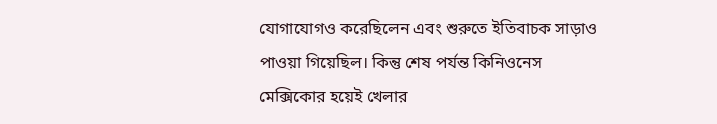যোগাযোগও করেছিলেন এবং শুরুতে ইতিবাচক সাড়াও পাওয়া গিয়েছিল। কিন্তু শেষ পর্যন্ত কিনিওনেস মেক্সিকোর হয়েই খেলার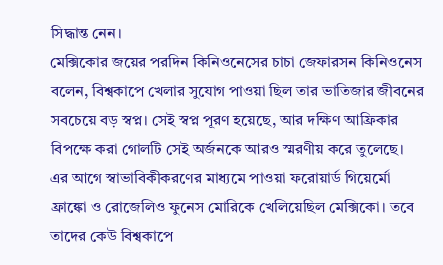সিদ্ধান্ত নেন।
মেক্সিকোর জয়ের পরদিন কিনিওনেসের চাচা জেফারসন কিনিওনেস বলেন, বিশ্বকাপে খেলার সুযোগ পাওয়া ছিল তার ভাতিজার জীবনের সবচেয়ে বড় স্বপ্ন। সেই স্বপ্ন পূরণ হয়েছে, আর দক্ষিণ আফ্রিকার বিপক্ষে করা গোলটি সেই অর্জনকে আরও স্মরণীয় করে তুলেছে।
এর আগে স্বাভাবিকীকরণের মাধ্যমে পাওয়া ফরোয়ার্ড গিয়ের্মো ফ্রাঙ্কো ও রোজেলিও ফুনেস মোরিকে খেলিয়েছিল মেক্সিকো। তবে তাদের কেউ বিশ্বকাপে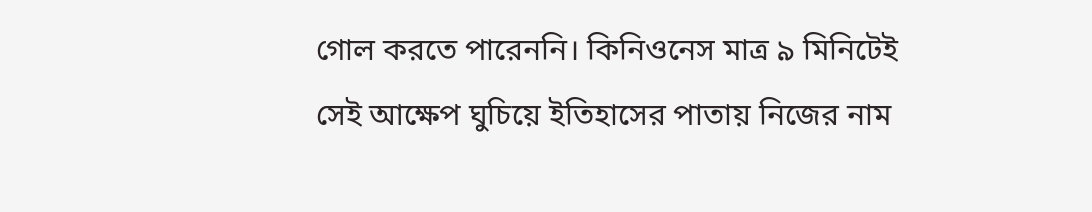গোল করতে পারেননি। কিনিওনেস মাত্র ৯ মিনিটেই সেই আক্ষেপ ঘুচিয়ে ইতিহাসের পাতায় নিজের নাম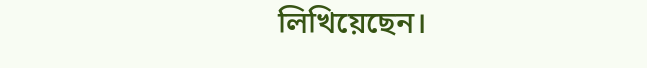লিখিয়েছেন।